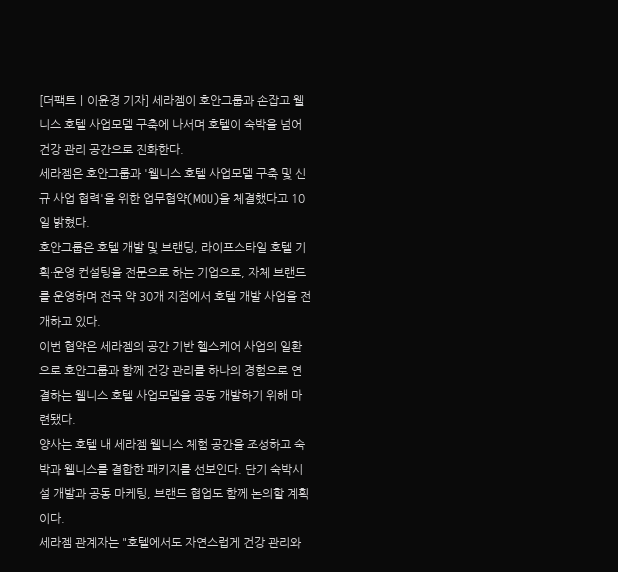[더팩트ㅣ이윤경 기자] 세라젬이 호안그룹과 손잡고 웰니스 호텔 사업모델 구축에 나서며 호텔이 숙박을 넘어 건강 관리 공간으로 진화한다.
세라젬은 호안그룹과 '웰니스 호텔 사업모델 구축 및 신규 사업 협력'을 위한 업무협약(MOU)을 체결했다고 10일 밝혔다.
호안그룹은 호텔 개발 및 브랜딩, 라이프스타일 호텔 기획·운영 컨설팅을 전문으로 하는 기업으로, 자체 브랜드를 운영하며 전국 약 30개 지점에서 호텔 개발 사업을 전개하고 있다.
이번 협약은 세라젬의 공간 기반 헬스케어 사업의 일환으로 호안그룹과 함께 건강 관리를 하나의 경험으로 연결하는 웰니스 호텔 사업모델을 공동 개발하기 위해 마련됐다.
양사는 호텔 내 세라젬 웰니스 체험 공간을 조성하고 숙박과 웰니스를 결합한 패키지를 선보인다. 단기 숙박시설 개발과 공동 마케팅, 브랜드 협업도 함께 논의할 계획이다.
세라젬 관계자는 "호텔에서도 자연스럽게 건강 관리와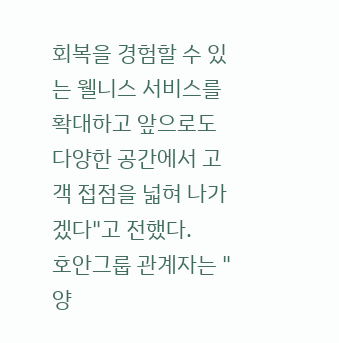회복을 경험할 수 있는 웰니스 서비스를 확대하고 앞으로도 다양한 공간에서 고객 접점을 넓혀 나가겠다"고 전했다.
호안그룹 관계자는 "양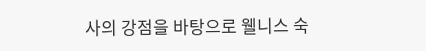사의 강점을 바탕으로 웰니스 숙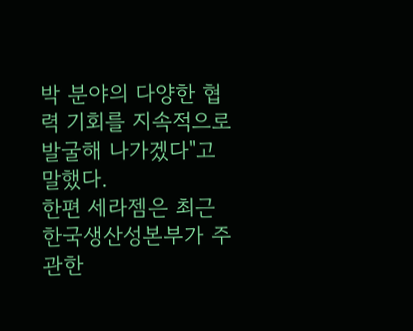박 분야의 다양한 협력 기회를 지속적으로 발굴해 나가겠다"고 말했다.
한편 세라젬은 최근 한국생산성본부가 주관한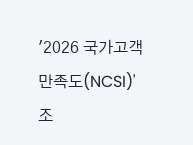'2026 국가고객만족도(NCSI)' 조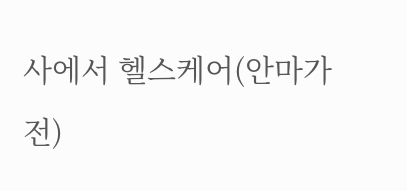사에서 헬스케어(안마가전)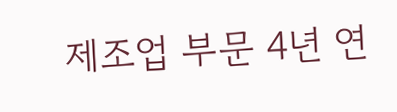제조업 부문 4년 연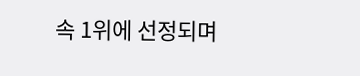속 1위에 선정되며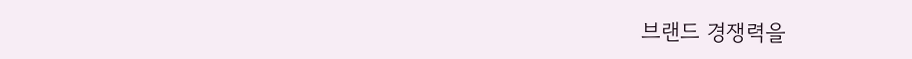브랜드 경쟁력을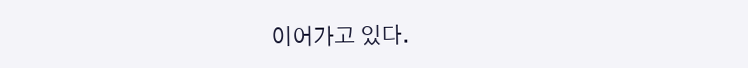이어가고 있다.